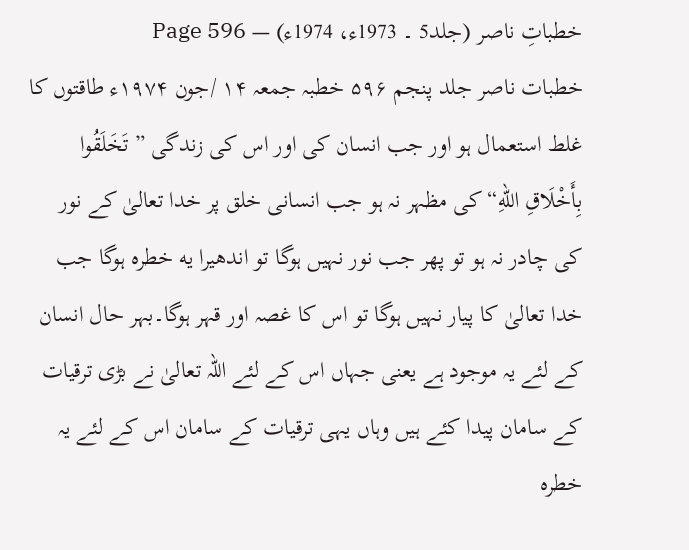خطباتِ ناصر (جلد5 ۔ 1973ء، 1974ء) — Page 596
خطبات ناصر جلد پنجم ۵۹۶ خطبہ جمعہ ۱۴ /جون ۱۹۷۴ء طاقتوں کا غلط استعمال ہو اور جب انسان کی اور اس کی زندگی ” تَخَلَقُوا بِأَخْلَاقِ اللهِ“ کی مظہر نہ ہو جب انسانی خلق پر خدا تعالیٰ کے نور کی چادر نہ ہو تو پھر جب نور نہیں ہوگا تو اندھیرا یه خطره ہوگا جب خدا تعالیٰ کا پیار نہیں ہوگا تو اس کا غصہ اور قہر ہوگا۔بہر حال انسان کے لئے یہ موجود ہے یعنی جہاں اس کے لئے اللہ تعالیٰ نے بڑی ترقیات کے سامان پیدا کئے ہیں وہاں یہی ترقیات کے سامان اس کے لئے یہ خطرہ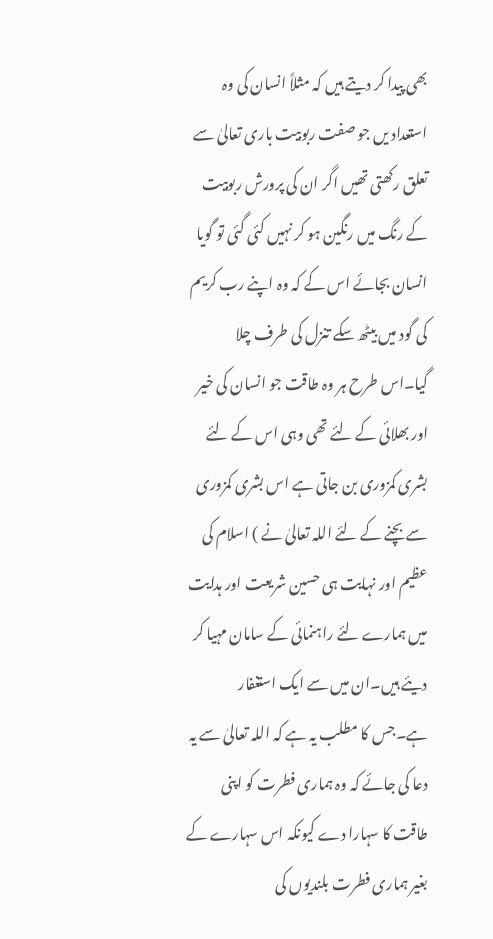بھی پیدا کر دیتے ہیں کہ مثلاً انسان کی وہ استعداد یں جو صفت ربوبیت باری تعالیٰ سے تعلق رکھتی تھیں اگر ان کی پرورش ربوبیت کے رنگ میں رنگین ہو کر نہیں کئی گئی تو گویا انسان بجائے اس کے کہ وہ اپنے رب کریم کی گود میں بیٹھ سکے تنزل کی طرف چلا گیا۔اس طرح ہر وہ طاقت جو انسان کی خیر اور بھلائی کے لئے تھی وہی اس کے لئے بشری کمزوری بن جاتی ہے اس بشری کمزوری سے بچنے کے لئے اللہ تعالیٰ نے ) اسلام کی عظیم اور نہایت ہی حسین شریعت اور ہدایت میں ہمارے لئے راہنمائی کے سامان مہیا کر دیئے ہیں۔ان میں سے ایک استغفار ہے۔جس کا مطلب یہ ہے کہ اللہ تعالیٰ سے یہ دعا کی جائے کہ وہ ہماری فطرت کو اپنی طاقت کا سہارا دے کیونکہ اس سہارے کے بغیر ہماری فطرت بلندیوں کی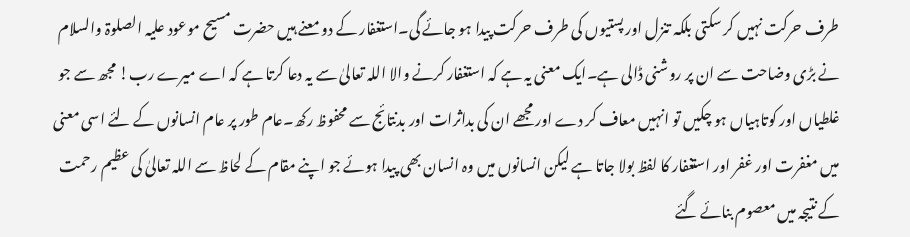طرف حرکت نہیں کر سکتی بلکہ تنزل اور پستیوں کی طرف حرکت پیدا ہو جائے گی۔استغفار کے دو معنے ہیں حضرت مسیح موعود علیہ الصلوۃ والسلام نے بڑی وضاحت سے ان پر روشنی ڈالی ہے۔ایک معنی یہ ہے کہ استغفار کرنے والا اللہ تعالیٰ سے یہ دعا کرتا ہے کہ اے میرے رب! مجھ سے جو غلطیاں اور کوتاہیاں ہو چکیں تو انہیں معاف کر دے اور مجھے ان کی بداثرات اور بدنتائج سے محفوظ رکھ۔عام طور پر عام انسانوں کے لئے اسی معنی میں مغفرت اور غفر اور استغفار کا لفظ بولا جاتا ہے لیکن انسانوں میں وہ انسان بھی پیدا ہوئے جو اپنے مقام کے لحاظ سے اللہ تعالیٰ کی عظیم رحمت کے نتیجہ میں معصوم بنائے گئے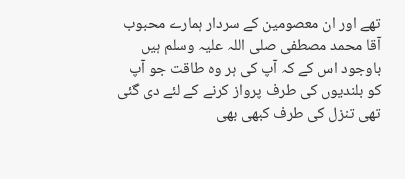تھے اور ان معصومین کے سردار ہمارے محبوب آقا محمد مصطفی صلی اللہ علیہ وسلم ہیں باوجود اس کے کہ آپ کی ہر وہ طاقت جو آپ کو بلندیوں کی طرف پرواز کرنے کے لئے دی گئی تھی تنزل کی طرف کبھی بھی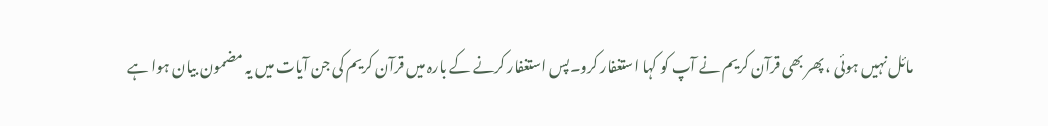مائل نہیں ہوئی ، پھر بھی قرآن کریم نے آپ کو کہا استغفار کرو۔پس استغفار کرنے کے بارہ میں قرآن کریم کی جن آیات میں یہ مضمون بیان ہوا ہے